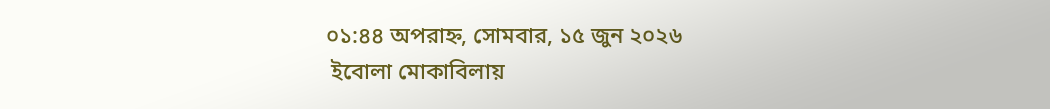০১:৪৪ অপরাহ্ন, সোমবার, ১৫ জুন ২০২৬
 ইবোলা মোকাবিলায়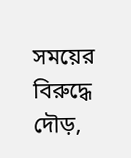সময়ের বিরুদ্ধে দৌড়,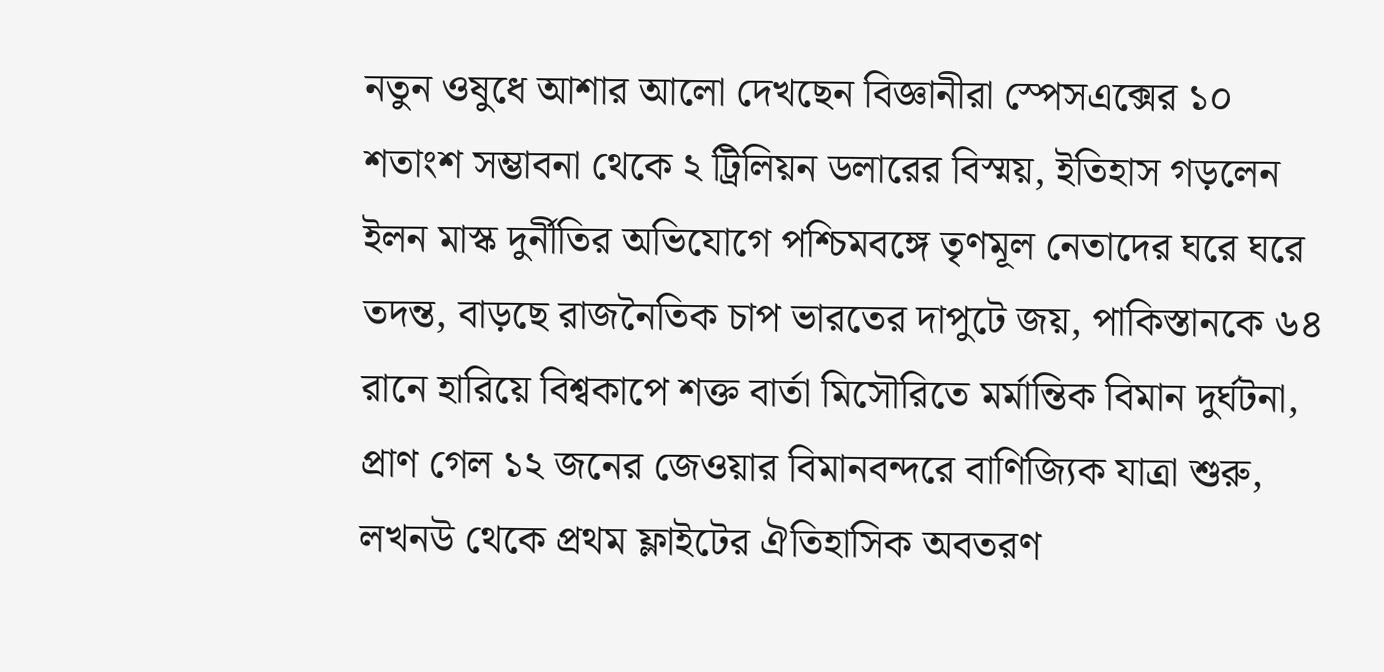নতুন ওষুধে আশার আলো দেখছেন বিজ্ঞানীরা স্পেসএক্সের ১০ শতাংশ সম্ভাবনা থেকে ২ ট্রিলিয়ন ডলারের বিস্ময়, ইতিহাস গড়লেন ইলন মাস্ক দুর্নীতির অভিযোগে পশ্চিমবঙ্গে তৃণমূল নেতাদের ঘরে ঘরে তদন্ত, বাড়ছে রাজনৈতিক চাপ ভারতের দাপুটে জয়, পাকিস্তানকে ৬৪ রানে হারিয়ে বিশ্বকাপে শক্ত বার্তা মিসৌরিতে মর্মান্তিক বিমান দুর্ঘটনা, প্রাণ গেল ১২ জনের জেওয়ার বিমানবন্দরে বাণিজ্যিক যাত্রা শুরু, লখনউ থেকে প্রথম ফ্লাইটের ঐতিহাসিক অবতরণ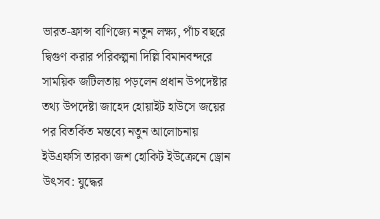ভারত-ফ্রান্স বাণিজ্যে নতুন লক্ষ্য, পাঁচ বছরে দ্বিগুণ করার পরিকল্পনা দিল্লি বিমানবন্দরে সাময়িক জটিলতায় পড়লেন প্রধান উপদেষ্টার তথ্য উপদেষ্টা জাহেদ হোয়াইট হাউসে জয়ের পর বিতর্কিত মন্তব্যে নতুন আলোচনায় ইউএফসি তারকা জশ হোকিট ইউক্রেনে ড্রোন উৎসব: যুদ্ধের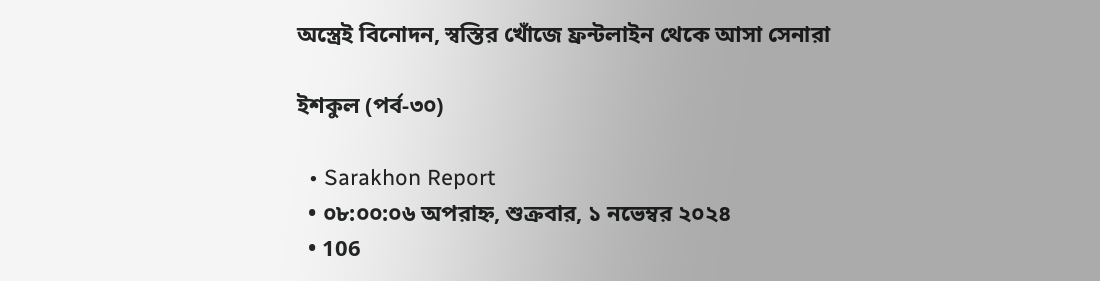অস্ত্রেই বিনোদন, স্বস্তির খোঁজে ফ্রন্টলাইন থেকে আসা সেনারা

ইশকুল (পর্ব-৩০)

  • Sarakhon Report
  • ০৮:০০:০৬ অপরাহ্ন, শুক্রবার, ১ নভেম্বর ২০২৪
  • 106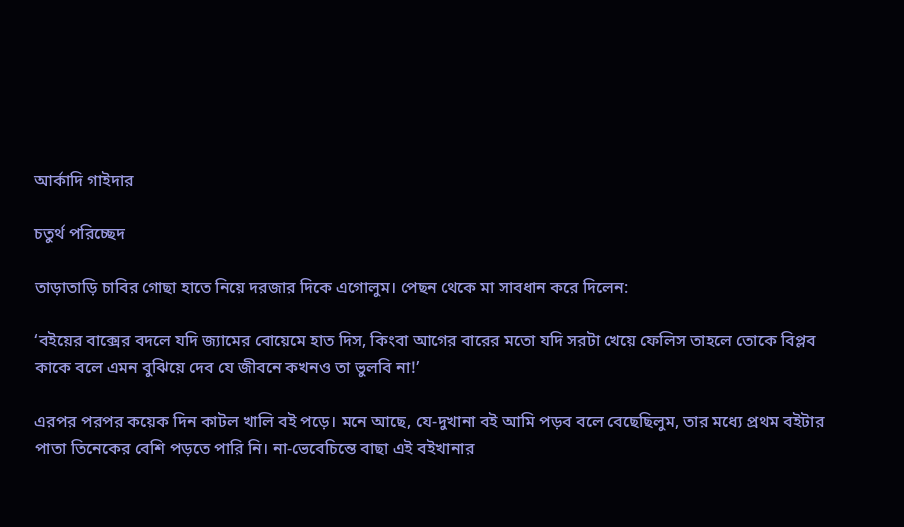আর্কাদি গাইদার

চতুর্থ পরিচ্ছেদ

তাড়াতাড়ি চাবির গোছা হাতে নিয়ে দরজার দিকে এগোলুম। পেছন থেকে মা সাবধান করে দিলেন:

‘বইয়ের বাক্সের বদলে যদি জ্যামের বোয়েমে হাত দিস, কিংবা আগের বারের মতো যদি সরটা খেয়ে ফেলিস তাহলে তোকে বিপ্লব কাকে বলে এমন বুঝিয়ে দেব যে জীবনে কখনও তা ভুলবি না!’

এরপর পরপর কয়েক দিন কাটল খালি বই পড়ে। মনে আছে, যে-দুখানা বই আমি পড়ব বলে বেছেছিলুম, তার মধ্যে প্রথম বইটার পাতা তিনেকের বেশি পড়তে পারি নি। না-ভেবেচিন্তে বাছা এই বইখানার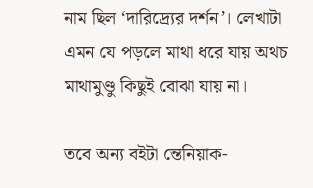নাম ছিল ‘দারিদ্র্যের দর্শন’। লেখাটা এমন যে পড়লে মাথা ধরে যায় অথচ মাথামুণ্ডু কিছুই বোঝা যায় না।

তবে অন্য বইটা ন্তেনিয়াক-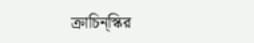ক্রাচিন্‌স্কির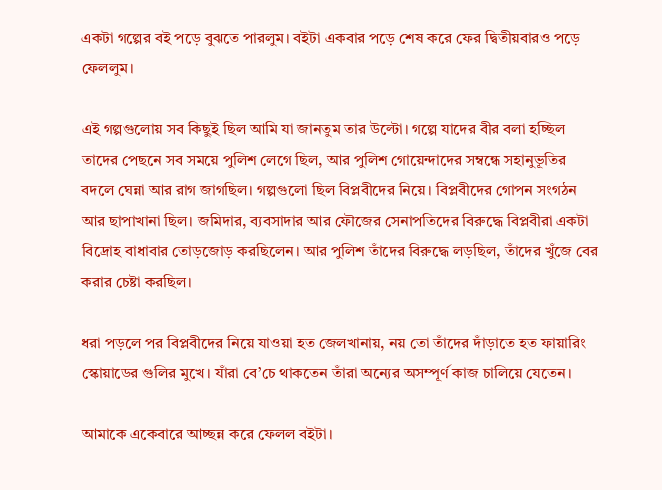একটা গল্পের বই পড়ে বুঝতে পারলুম। বইটা একবার পড়ে শেষ করে ফের দ্বিতীয়বারও পড়ে ফেললুম।

এই গল্পগুলোয় সব কিছুই ছিল আমি যা জানতুম তার উল্টো। গল্পে যাদের বীর বলা হচ্ছিল তাদের পেছনে সব সময়ে পুলিশ লেগে ছিল, আর পুলিশ গোয়েন্দাদের সম্বন্ধে সহানুভূতির বদলে ঘেন্না আর রাগ জাগছিল। গল্পগুলো ছিল বিপ্লবীদের নিয়ে। বিপ্লবীদের গোপন সংগঠন আর ছাপাখানা ছিল। জমিদার, ব্যবসাদার আর ফৌজের সেনাপতিদের বিরুদ্ধে বিপ্লবীরা একটা বিদ্রোহ বাধাবার তোড়জোড় করছিলেন। আর পুলিশ তাঁদের বিরুদ্ধে লড়ছিল, তাঁদের খুঁজে বের করার চেষ্টা করছিল।

ধরা পড়লে পর বিপ্লবীদের নিয়ে যাওয়া হত জেলখানায়, নয় তো তাঁদের দাঁড়াতে হত ফায়ারিং স্কোয়াডের গুলির মুখে। যাঁরা বে’চে থাকতেন তাঁরা অন্যের অসম্পূর্ণ কাজ চালিয়ে যেতেন।

আমাকে একেবারে আচ্ছন্ন করে ফেলল বইটা।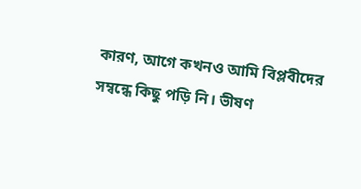কারণ, আগে কখনও আমি বিপ্লবীদের সম্বন্ধে কিছু পড়ি নি। ভীষণ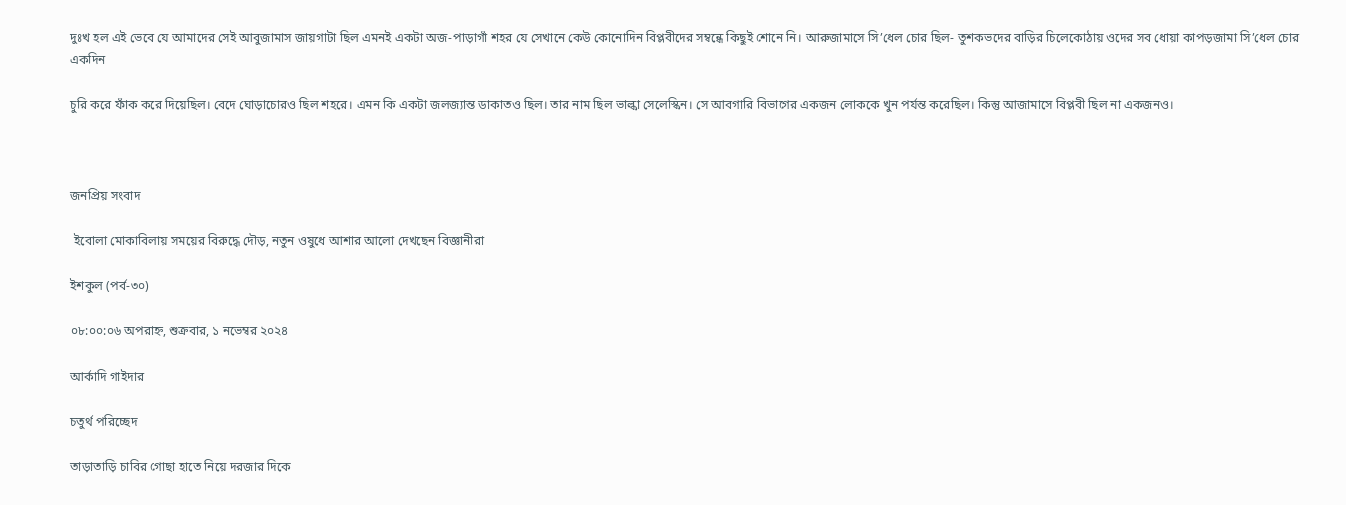দুঃখ হল এই ভেবে যে আমাদের সেই আবুজামাস জায়গাটা ছিল এমনই একটা অজ-পাড়াগাঁ শহর যে সেখানে কেউ কোনোদিন বিপ্লবীদের সম্বন্ধে কিছুই শোনে নি। আরুজামাসে সি’ধেল চোর ছিল- তুশকভদের বাড়ির চিলেকোঠায় ওদের সব ধোয়া কাপড়জামা সি’ধেল চোর একদিন

চুরি করে ফাঁক করে দিয়েছিল। বেদে ঘোড়াচোরও ছিল শহরে। এমন কি একটা জলজ্যান্ত ডাকাতও ছিল। তার নাম ছিল ভাল্কা সেলেস্কিন। সে আবগারি বিভাগের একজন লোককে খুন পর্যন্ত করেছিল। কিন্তু আজামাসে বিপ্লবী ছিল না একজনও।



জনপ্রিয় সংবাদ

 ইবোলা মোকাবিলায় সময়ের বিরুদ্ধে দৌড়, নতুন ওষুধে আশার আলো দেখছেন বিজ্ঞানীরা

ইশকুল (পর্ব-৩০)

০৮:০০:০৬ অপরাহ্ন, শুক্রবার, ১ নভেম্বর ২০২৪

আর্কাদি গাইদার

চতুর্থ পরিচ্ছেদ

তাড়াতাড়ি চাবির গোছা হাতে নিয়ে দরজার দিকে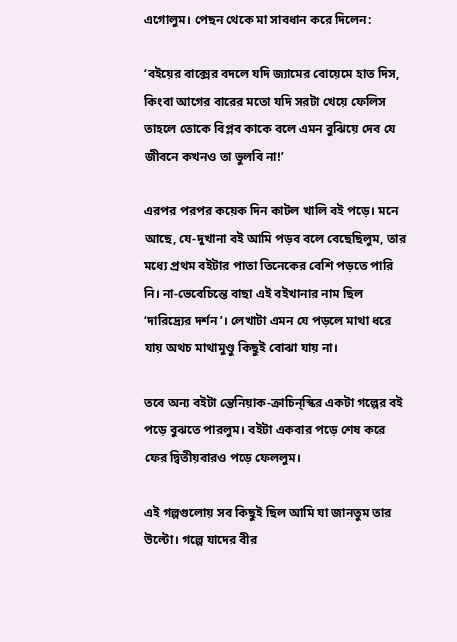এগোলুম। পেছন থেকে মা সাবধান করে দিলেন:

‘বইয়ের বাক্সের বদলে যদি জ্যামের বোয়েমে হাত দিস, কিংবা আগের বারের মতো যদি সরটা খেয়ে ফেলিস তাহলে তোকে বিপ্লব কাকে বলে এমন বুঝিয়ে দেব যে জীবনে কখনও তা ভুলবি না!’

এরপর পরপর কয়েক দিন কাটল খালি বই পড়ে। মনে আছে, যে-দুখানা বই আমি পড়ব বলে বেছেছিলুম, তার মধ্যে প্রথম বইটার পাতা তিনেকের বেশি পড়তে পারি নি। না-ভেবেচিন্তে বাছা এই বইখানার নাম ছিল ‘দারিদ্র্যের দর্শন’। লেখাটা এমন যে পড়লে মাথা ধরে যায় অথচ মাথামুণ্ডু কিছুই বোঝা যায় না।

তবে অন্য বইটা ন্তেনিয়াক-ক্রাচিন্‌স্কির একটা গল্পের বই পড়ে বুঝতে পারলুম। বইটা একবার পড়ে শেষ করে ফের দ্বিতীয়বারও পড়ে ফেললুম।

এই গল্পগুলোয় সব কিছুই ছিল আমি যা জানতুম তার উল্টো। গল্পে যাদের বীর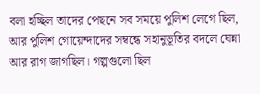বলা হচ্ছিল তাদের পেছনে সব সময়ে পুলিশ লেগে ছিল, আর পুলিশ গোয়েন্দাদের সম্বন্ধে সহানুভূতির বদলে ঘেন্না আর রাগ জাগছিল। গল্পগুলো ছিল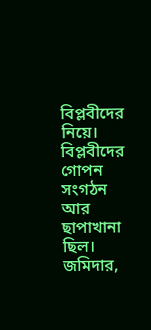বিপ্লবীদের নিয়ে। বিপ্লবীদের গোপন সংগঠন আর ছাপাখানা ছিল। জমিদার,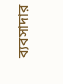ব্যবসাদার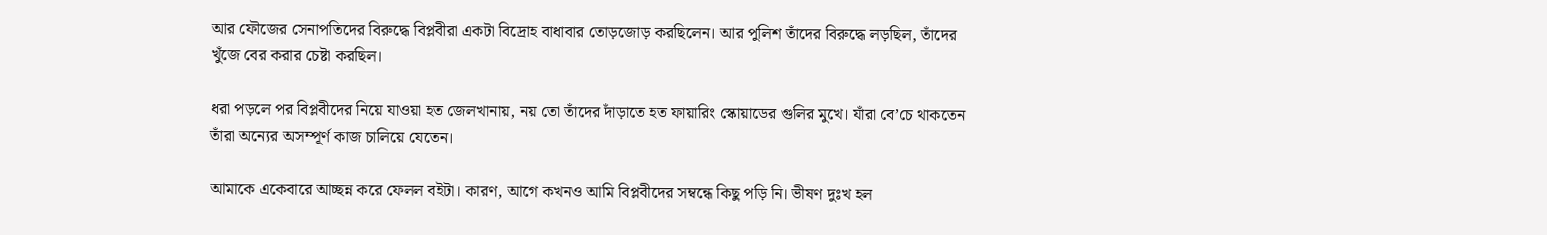আর ফৌজের সেনাপতিদের বিরুদ্ধে বিপ্লবীরা একটা বিদ্রোহ বাধাবার তোড়জোড় করছিলেন। আর পুলিশ তাঁদের বিরুদ্ধে লড়ছিল, তাঁদের খুঁজে বের করার চেষ্টা করছিল।

ধরা পড়লে পর বিপ্লবীদের নিয়ে যাওয়া হত জেলখানায়, নয় তো তাঁদের দাঁড়াতে হত ফায়ারিং স্কোয়াডের গুলির মুখে। যাঁরা বে’চে থাকতেন তাঁরা অন্যের অসম্পূর্ণ কাজ চালিয়ে যেতেন।

আমাকে একেবারে আচ্ছন্ন করে ফেলল বইটা। কারণ, আগে কখনও আমি বিপ্লবীদের সম্বন্ধে কিছু পড়ি নি। ভীষণ দুঃখ হল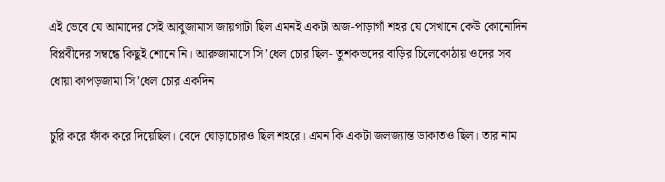এই ভেবে যে আমাদের সেই আবুজামাস জায়গাটা ছিল এমনই একটা অজ-পাড়াগাঁ শহর যে সেখানে কেউ কোনোদিন বিপ্লবীদের সম্বন্ধে কিছুই শোনে নি। আরুজামাসে সি’ধেল চোর ছিল- তুশকভদের বাড়ির চিলেকোঠায় ওদের সব ধোয়া কাপড়জামা সি’ধেল চোর একদিন

চুরি করে ফাঁক করে দিয়েছিল। বেদে ঘোড়াচোরও ছিল শহরে। এমন কি একটা জলজ্যান্ত ডাকাতও ছিল। তার নাম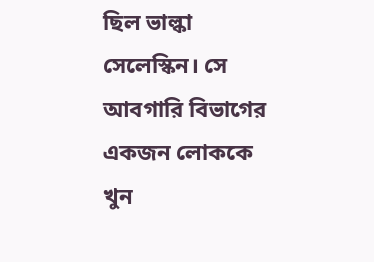ছিল ভাল্কা সেলেস্কিন। সে আবগারি বিভাগের একজন লোককে খুন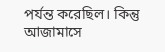পর্যন্ত করেছিল। কিন্তু আজামাসে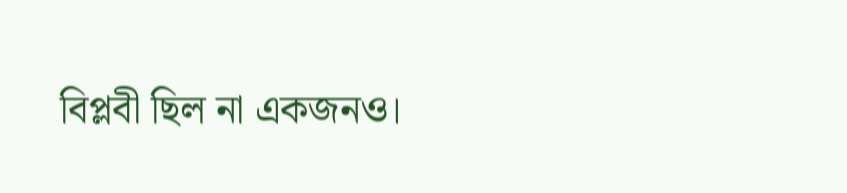বিপ্লবী ছিল না একজনও।